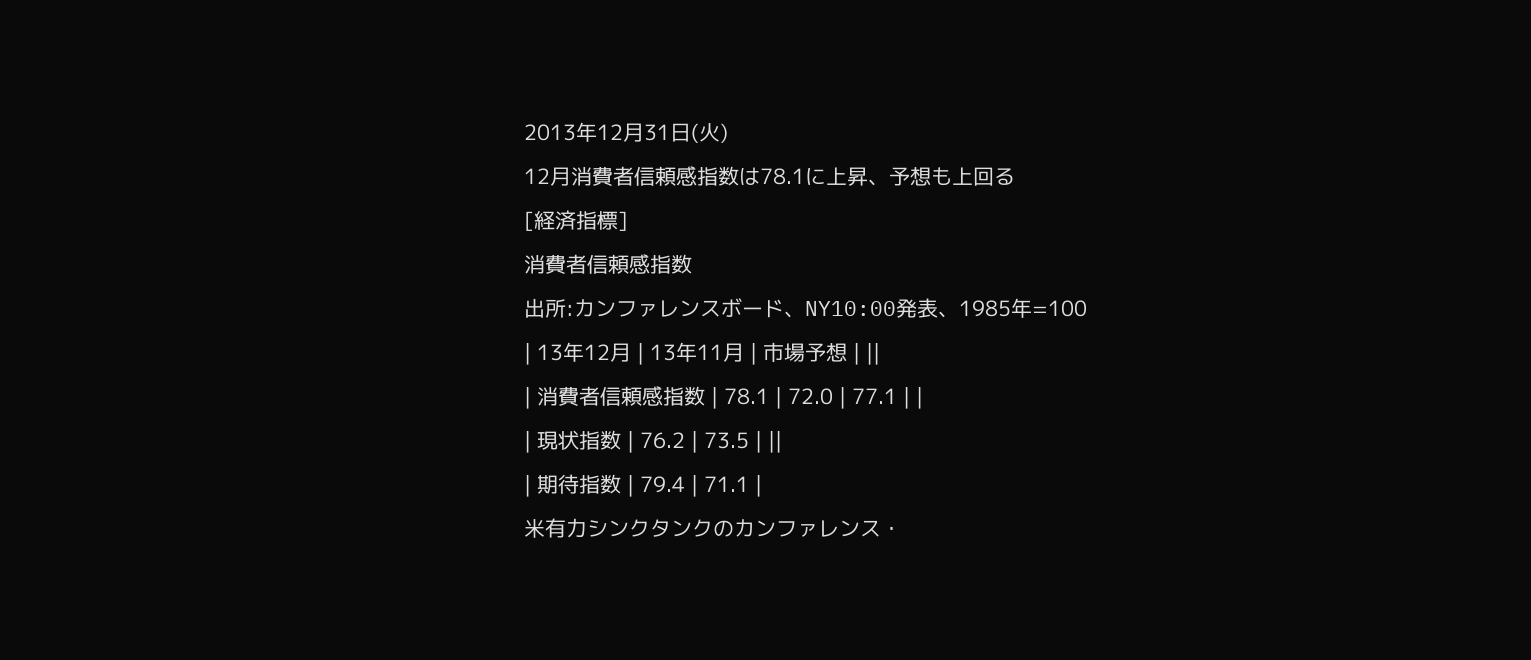2013年12月31日(火)
12月消費者信頼感指数は78.1に上昇、予想も上回る
[経済指標]
消費者信頼感指数
出所:カンファレンスボード、NY10:00発表、1985年=100
| 13年12月 | 13年11月 | 市場予想 | ||
| 消費者信頼感指数 | 78.1 | 72.0 | 77.1 | |
| 現状指数 | 76.2 | 73.5 | ||
| 期待指数 | 79.4 | 71.1 |
米有力シンクタンクのカンファレンス・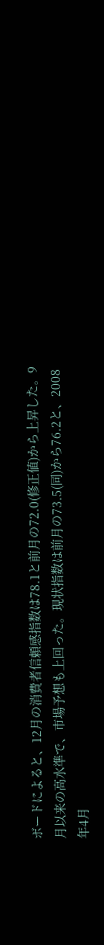ボードによると、12月の消費者信頼感指数は78.1と前月の72.0(修正値)から上昇した。9月以来の高水準で、市場予想も上回った。現状指数は前月の73.5(同)から76.2と、2008年4月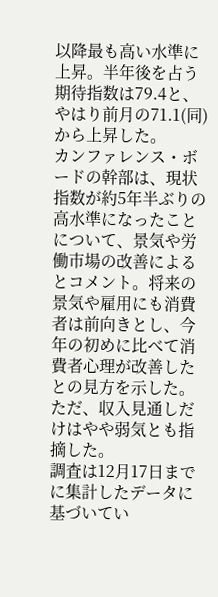以降最も高い水準に上昇。半年後を占う期待指数は79.4と、やはり前月の71.1(同)から上昇した。
カンファレンス・ボードの幹部は、現状指数が約5年半ぶりの高水準になったことについて、景気や労働市場の改善によるとコメント。将来の景気や雇用にも消費者は前向きとし、今年の初めに比べて消費者心理が改善したとの見方を示した。ただ、収入見通しだけはやや弱気とも指摘した。
調査は12月17日までに集計したデータに基づいてい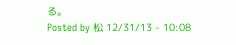る。
Posted by 松 12/31/13 - 10:08